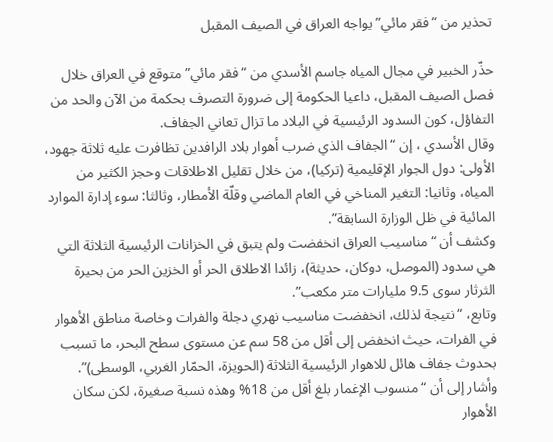تحذير من “فقر مائي” يواجه العراق في الصيف المقبل

حذّر الخبير في مجال المياه جاسم الأسدي من “فقر مائي” متوقع في العراق خلال فصل الصيف المقبل، داعيا الحكومة إلى ضرورة التصرف بحكمة من الآن والحد من التفاؤل، كون السدود الرئيسية في البلاد ما تزال تعاني الجفاف.
وقال الأسدي ، إن “الجفاف الذي ضرب أهوار بلاد الرافدين تظافرت عليه ثلاثة جهود، الأولى: دول الجوار الإقليمية (تركيا)، من خلال تقليل الاطلاقات وحجز الكثير من المياه، وثانيا: التغير المناخي في العام الماضي وقلّة الأمطار، وثالثا: سوء إدارة الموارد المائية في ظل الوزارة السابقة”.
وكشف أن “مناسيب العراق انخفضت ولم يتبق في الخزانات الرئيسية الثلاثة التي هي سدود (الموصل، دوكان، حديثة)، زائدا الاطلاق الحر أو الخزين الحر من بحيرة الثرثار سوى 9.5 مليارات متر مكعب”.
وتابع، “نتيجة لذلك، انخفضت مناسيب نهري دجلة والفرات وخاصة مناطق الأهوار في الفرات، حيث انخفض إلى أقل من 58 سم عن مستوى سطح البحر، ما تسبب بحدوث جفاف هائل للاهوار الرئيسية الثلاثة (الحويزة، الحمّار الغربي، الوسطى)”.
وأشار إلى أن “منسوب الإغمار بلغ أقل من 18% وهذه نسبة صغيرة، لكن سكان الأهوار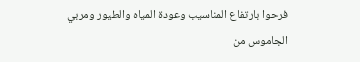فرحوا بارتفاع المناسيب وعودة المياه والطيور ومربي الجاموس من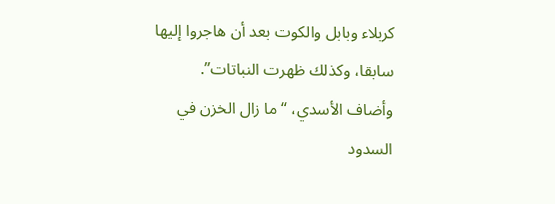كربلاء وبابل والكوت بعد أن هاجروا إليها سابقا، وكذلك ظهرت النباتات”.
وأضاف الأسدي، “ما زال الخزن في السدود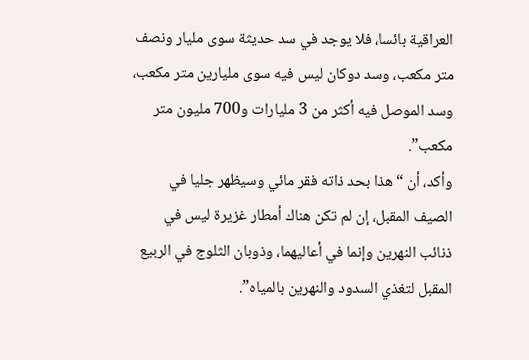العراقية بائسا، فلا يوجد في سد حديثة سوى مليار ونصف متر مكعب، وسد دوكان ليس فيه سوى مليارين متر مكعب، وسد الموصل فيه أكثر من 3 مليارات و700 مليون متر مكعب”.
وأكد، أن “هذا بحد ذاته فقر مائي وسيظهر جليا في الصيف المقبل، إن لم تكن هناك أمطار غزيرة ليس في ذنائب النهرين وإنما في أعاليهما، وذوبان الثلوج في الربيع المقبل لتغذي السدود والنهرين بالمياه”.